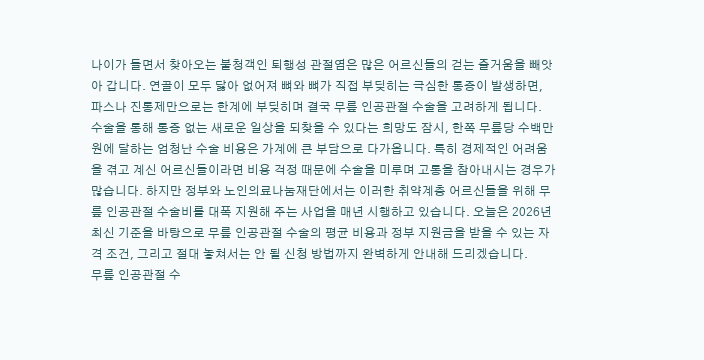나이가 들면서 찾아오는 불청객인 퇴행성 관절염은 많은 어르신들의 걷는 즐거움을 빼앗아 갑니다. 연골이 모두 닳아 없어져 뼈와 뼈가 직접 부딪히는 극심한 통증이 발생하면, 파스나 진통제만으로는 한계에 부딪히며 결국 무릎 인공관절 수술을 고려하게 됩니다. 수술을 통해 통증 없는 새로운 일상을 되찾을 수 있다는 희망도 잠시, 한쪽 무릎당 수백만 원에 달하는 엄청난 수술 비용은 가계에 큰 부담으로 다가옵니다. 특히 경제적인 어려움을 겪고 계신 어르신들이라면 비용 걱정 때문에 수술을 미루며 고통을 참아내시는 경우가 많습니다. 하지만 정부와 노인의료나눔재단에서는 이러한 취약계층 어르신들을 위해 무릎 인공관절 수술비를 대폭 지원해 주는 사업을 매년 시행하고 있습니다. 오늘은 2026년 최신 기준을 바탕으로 무릎 인공관절 수술의 평균 비용과 정부 지원금을 받을 수 있는 자격 조건, 그리고 절대 놓쳐서는 안 될 신청 방법까지 완벽하게 안내해 드리겠습니다.
무릎 인공관절 수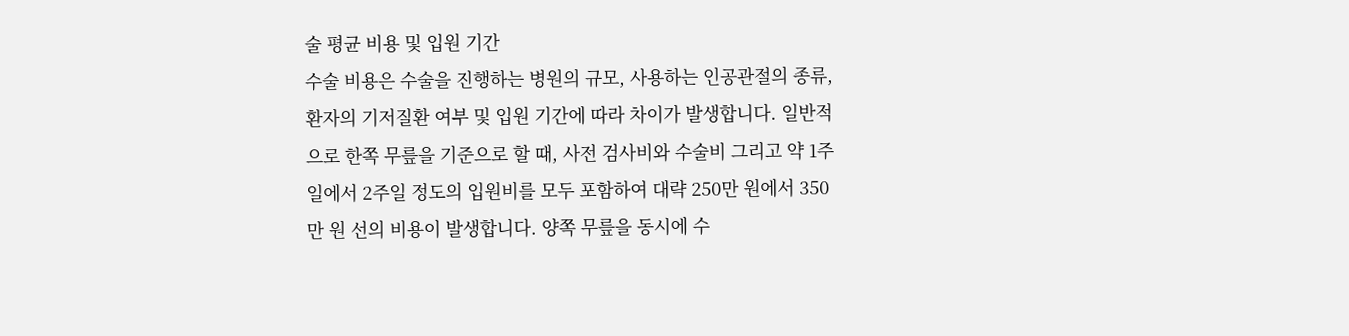술 평균 비용 및 입원 기간
수술 비용은 수술을 진행하는 병원의 규모, 사용하는 인공관절의 종류, 환자의 기저질환 여부 및 입원 기간에 따라 차이가 발생합니다. 일반적으로 한쪽 무릎을 기준으로 할 때, 사전 검사비와 수술비 그리고 약 1주일에서 2주일 정도의 입원비를 모두 포함하여 대략 250만 원에서 350만 원 선의 비용이 발생합니다. 양쪽 무릎을 동시에 수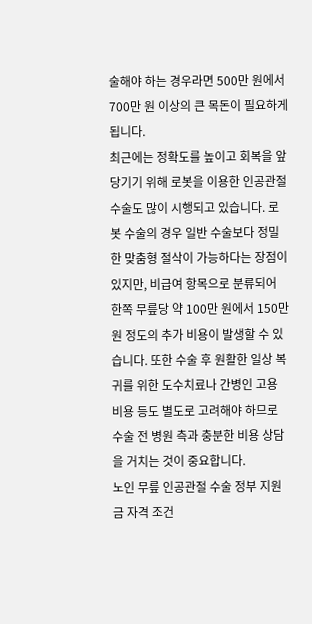술해야 하는 경우라면 500만 원에서 700만 원 이상의 큰 목돈이 필요하게 됩니다.
최근에는 정확도를 높이고 회복을 앞당기기 위해 로봇을 이용한 인공관절 수술도 많이 시행되고 있습니다. 로봇 수술의 경우 일반 수술보다 정밀한 맞춤형 절삭이 가능하다는 장점이 있지만, 비급여 항목으로 분류되어 한쪽 무릎당 약 100만 원에서 150만 원 정도의 추가 비용이 발생할 수 있습니다. 또한 수술 후 원활한 일상 복귀를 위한 도수치료나 간병인 고용 비용 등도 별도로 고려해야 하므로 수술 전 병원 측과 충분한 비용 상담을 거치는 것이 중요합니다.
노인 무릎 인공관절 수술 정부 지원금 자격 조건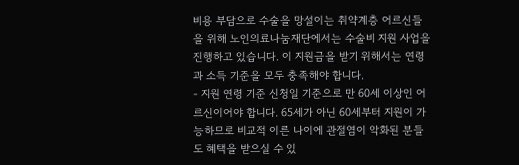비용 부담으로 수술을 망설이는 취약계층 어르신들을 위해 노인의료나눔재단에서는 수술비 지원 사업을 진행하고 있습니다. 이 지원금을 받기 위해서는 연령과 소득 기준을 모두 충족해야 합니다.
- 지원 연령 기준 신청일 기준으로 만 60세 이상인 어르신이어야 합니다. 65세가 아닌 60세부터 지원이 가능하므로 비교적 이른 나이에 관절염이 악화된 분들도 혜택을 받으실 수 있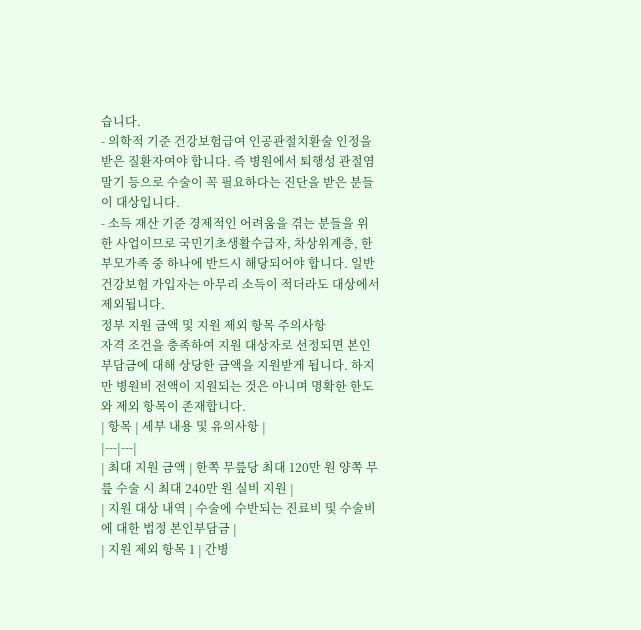습니다.
- 의학적 기준 건강보험급여 인공관절치환술 인정을 받은 질환자여야 합니다. 즉 병원에서 퇴행성 관절염 말기 등으로 수술이 꼭 필요하다는 진단을 받은 분들이 대상입니다.
- 소득 재산 기준 경제적인 어려움을 겪는 분들을 위한 사업이므로 국민기초생활수급자, 차상위계층, 한부모가족 중 하나에 반드시 해당되어야 합니다. 일반 건강보험 가입자는 아무리 소득이 적더라도 대상에서 제외됩니다.
정부 지원 금액 및 지원 제외 항목 주의사항
자격 조건을 충족하여 지원 대상자로 선정되면 본인부담금에 대해 상당한 금액을 지원받게 됩니다. 하지만 병원비 전액이 지원되는 것은 아니며 명확한 한도와 제외 항목이 존재합니다.
| 항목 | 세부 내용 및 유의사항 |
|---|---|
| 최대 지원 금액 | 한쪽 무릎당 최대 120만 원 양쪽 무릎 수술 시 최대 240만 원 실비 지원 |
| 지원 대상 내역 | 수술에 수반되는 진료비 및 수술비에 대한 법정 본인부담금 |
| 지원 제외 항목 1 | 간병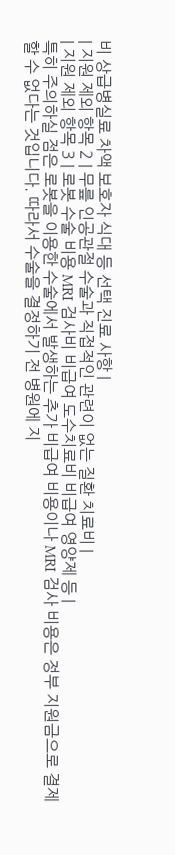비 상급병실료 차액 보호자 식대 등 선택 진료 사항 |
| 지원 제외 항목 2 | 무릎 인공관절 수술과 직접적인 관련이 없는 질환 치료비 |
| 지원 제외 항목 3 | 로봇 수술 비용 MRI 검사비 비급여 도수치료비 비급여 영양제 등 |
특히 주의하실 점은 로봇을 이용한 수술에서 발생하는 추가 비급여 비용이나 MRI 검사 비용은 정부 지원금으로 결제할 수 없다는 것입니다. 따라서 수술을 결정하기 전 병원에 지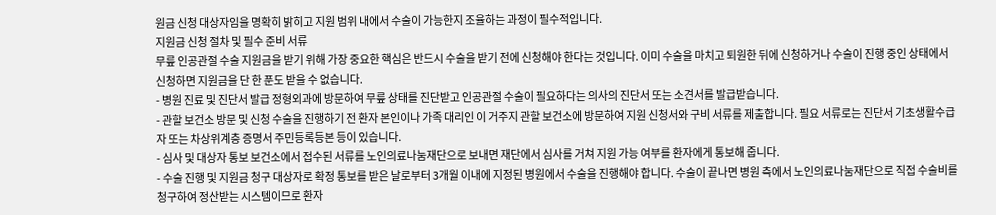원금 신청 대상자임을 명확히 밝히고 지원 범위 내에서 수술이 가능한지 조율하는 과정이 필수적입니다.
지원금 신청 절차 및 필수 준비 서류
무릎 인공관절 수술 지원금을 받기 위해 가장 중요한 핵심은 반드시 수술을 받기 전에 신청해야 한다는 것입니다. 이미 수술을 마치고 퇴원한 뒤에 신청하거나 수술이 진행 중인 상태에서 신청하면 지원금을 단 한 푼도 받을 수 없습니다.
- 병원 진료 및 진단서 발급 정형외과에 방문하여 무릎 상태를 진단받고 인공관절 수술이 필요하다는 의사의 진단서 또는 소견서를 발급받습니다.
- 관할 보건소 방문 및 신청 수술을 진행하기 전 환자 본인이나 가족 대리인 이 거주지 관할 보건소에 방문하여 지원 신청서와 구비 서류를 제출합니다. 필요 서류로는 진단서 기초생활수급자 또는 차상위계층 증명서 주민등록등본 등이 있습니다.
- 심사 및 대상자 통보 보건소에서 접수된 서류를 노인의료나눔재단으로 보내면 재단에서 심사를 거쳐 지원 가능 여부를 환자에게 통보해 줍니다.
- 수술 진행 및 지원금 청구 대상자로 확정 통보를 받은 날로부터 3개월 이내에 지정된 병원에서 수술을 진행해야 합니다. 수술이 끝나면 병원 측에서 노인의료나눔재단으로 직접 수술비를 청구하여 정산받는 시스템이므로 환자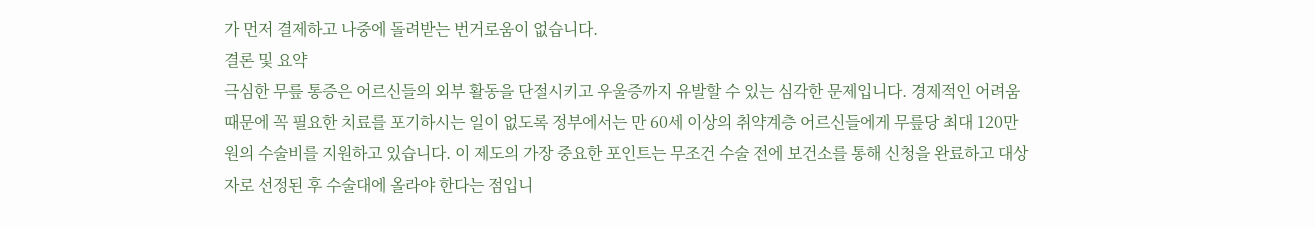가 먼저 결제하고 나중에 돌려받는 번거로움이 없습니다.
결론 및 요약
극심한 무릎 통증은 어르신들의 외부 활동을 단절시키고 우울증까지 유발할 수 있는 심각한 문제입니다. 경제적인 어려움 때문에 꼭 필요한 치료를 포기하시는 일이 없도록 정부에서는 만 60세 이상의 취약계층 어르신들에게 무릎당 최대 120만 원의 수술비를 지원하고 있습니다. 이 제도의 가장 중요한 포인트는 무조건 수술 전에 보건소를 통해 신청을 완료하고 대상자로 선정된 후 수술대에 올라야 한다는 점입니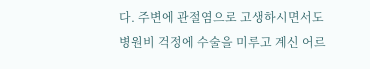다. 주변에 관절염으로 고생하시면서도 병원비 걱정에 수술을 미루고 계신 어르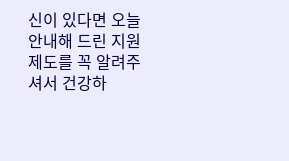신이 있다면 오늘 안내해 드린 지원 제도를 꼭 알려주셔서 건강하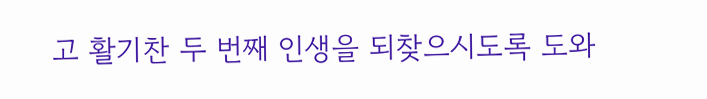고 활기찬 두 번째 인생을 되찾으시도록 도와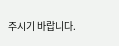주시기 바랍니다.